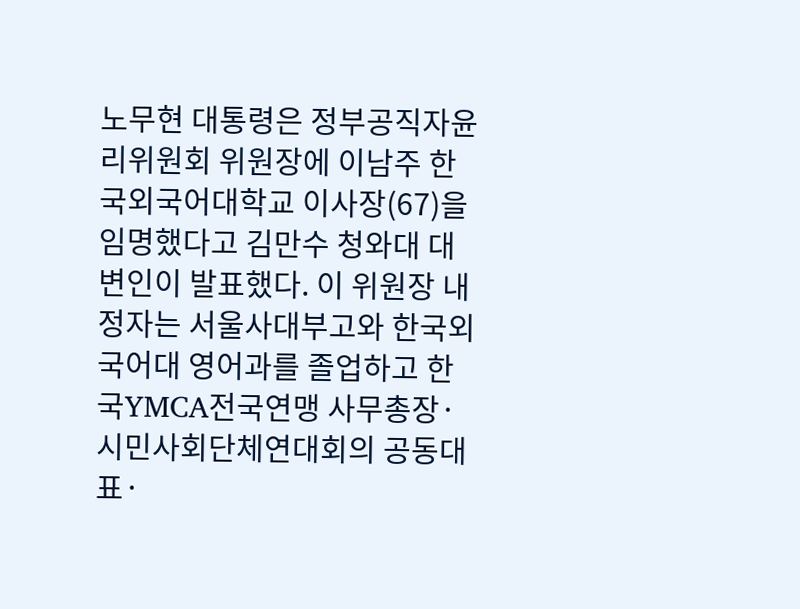노무현 대통령은 정부공직자윤리위원회 위원장에 이남주 한국외국어대학교 이사장(67)을 임명했다고 김만수 청와대 대변인이 발표했다. 이 위원장 내정자는 서울사대부고와 한국외국어대 영어과를 졸업하고 한국YMCA전국연맹 사무총장·시민사회단체연대회의 공동대표·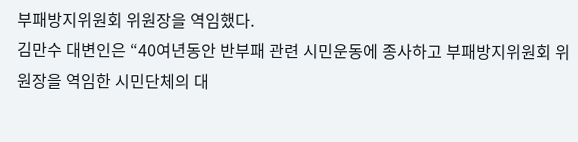부패방지위원회 위원장을 역임했다.
김만수 대변인은 “40여년동안 반부패 관련 시민운동에 종사하고 부패방지위원회 위원장을 역임한 시민단체의 대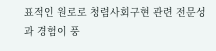표적인 원로로 청렴사회구현 관련 전문성과 경험이 풍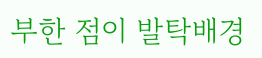부한 점이 발탁배경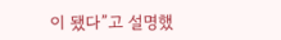이 됐다”고 설명했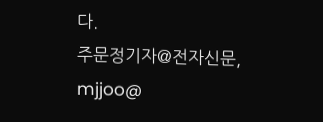다.
주문정기자@전자신문, mjjoo@